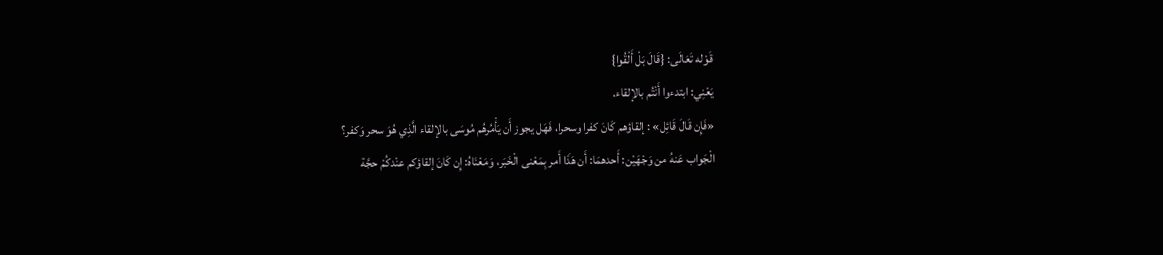قَوْله تَعَالَى: {قَالَ بَلْ أَلْقُوا}
يَعْنِي: ابتدءوا أَنْتُم بالإلقاء.
«فَإِن قَالَ قَائِل» : إلقاؤهم كَانَ كفرا وسحرا، فَهَل يجوز أَن يَأْمُرهُم مُوسَى بالإلقاء الَّذِي هُوَ سحر وَكفر؟
الْجَواب عَنهُ من وَجْهَيْن: أَحدهمَا: أَن هَذَا أَمر بِمَعْنى الْخَبَر، وَمَعْنَاهُ: إِن كَانَ إلقاؤكم عنْدكُمْ حجَّة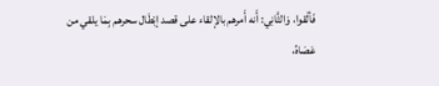فَألْقوا، وَالثَّانِي: أَنه أَمرهم بالإلقاء على قصد إبْطَال سحرهم بِمَا يلقي من عَصَاهُ،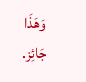وَهَذَا جَائِز.